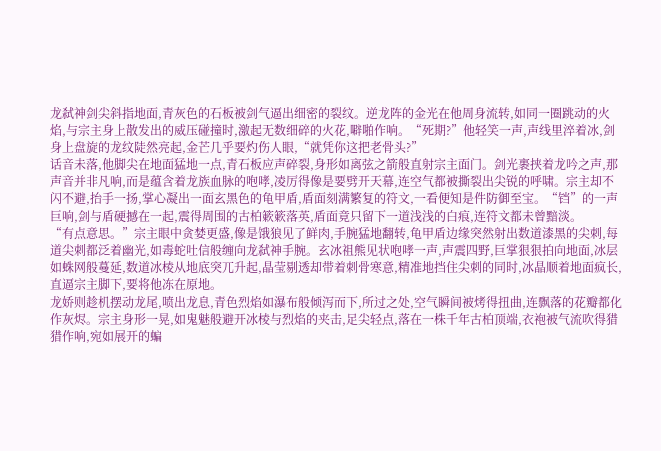龙弑神剑尖斜指地面,青灰色的石板被剑气逼出细密的裂纹。逆龙阵的金光在他周身流转,如同一圈跳动的火焰,与宗主身上散发出的威压碰撞时,激起无数细碎的火花,噼啪作响。“死期?”他轻笑一声,声线里淬着冰,剑身上盘旋的龙纹陡然亮起,金芒几乎要灼伤人眼,“就凭你这把老骨头?”
话音未落,他脚尖在地面猛地一点,青石板应声碎裂,身形如离弦之箭般直射宗主面门。剑光裹挟着龙吟之声,那声音并非凡响,而是蕴含着龙族血脉的咆哮,凌厉得像是要劈开天幕,连空气都被撕裂出尖锐的呼啸。宗主却不闪不避,抬手一扬,掌心凝出一面玄黑色的龟甲盾,盾面刻满繁复的符文,一看便知是件防御至宝。“铛”的一声巨响,剑与盾硬撼在一起,震得周围的古柏簌簌落英,盾面竟只留下一道浅浅的白痕,连符文都未曾黯淡。
“有点意思。”宗主眼中贪婪更盛,像是饿狼见了鲜肉,手腕猛地翻转,龟甲盾边缘突然射出数道漆黑的尖刺,每道尖刺都泛着幽光,如毒蛇吐信般缠向龙弑神手腕。玄冰祖熊见状咆哮一声,声震四野,巨掌狠狠拍向地面,冰层如蛛网般蔓延,数道冰棱从地底突兀升起,晶莹剔透却带着刺骨寒意,精准地挡住尖刺的同时,冰晶顺着地面疯长,直逼宗主脚下,要将他冻在原地。
龙娇则趁机摆动龙尾,喷出龙息,青色烈焰如瀑布般倾泻而下,所过之处,空气瞬间被烤得扭曲,连飘落的花瓣都化作灰烬。宗主身形一晃,如鬼魅般避开冰棱与烈焰的夹击,足尖轻点,落在一株千年古柏顶端,衣袍被气流吹得猎猎作响,宛如展开的蝙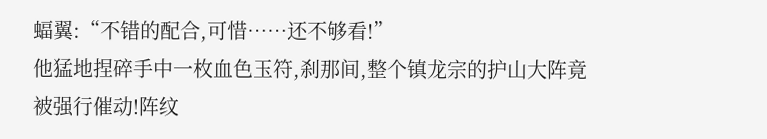蝠翼:“不错的配合,可惜……还不够看!”
他猛地捏碎手中一枚血色玉符,刹那间,整个镇龙宗的护山大阵竟被强行催动!阵纹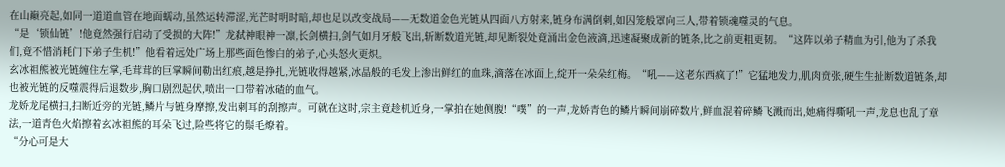在山巅亮起,如同一道道血管在地面蠕动,虽然运转滞涩,光芒时明时暗,却也足以改变战局——无数道金色光链从四面八方射来,链身布满倒刺,如囚笼般罩向三人,带着锁魂噬灵的气息。
“是‘锁仙链’!他竟然强行启动了受损的大阵!”龙弑神眼神一凛,长剑横扫,剑气如月牙般飞出,斩断数道光链,却见断裂处竟涌出金色液滴,迅速凝聚成新的链条,比之前更粗更韧。“这阵以弟子精血为引,他为了杀我们,竟不惜消耗门下弟子生机!”他看着远处广场上那些面色惨白的弟子,心头怒火更炽。
玄冰祖熊被光链缠住左掌,毛茸茸的巨掌瞬间勒出红痕,越是挣扎,光链收得越紧,冰晶般的毛发上渗出鲜红的血珠,滴落在冰面上,绽开一朵朵红梅。“吼——这老东西疯了!”它猛地发力,肌肉贲张,硬生生扯断数道链条,却也被光链的反噬震得后退数步,胸口剧烈起伏,喷出一口带着冰碴的血气。
龙娇龙尾横扫,扫断近旁的光链,鳞片与链身摩擦,发出刺耳的刮擦声。可就在这时,宗主竟趁机近身,一掌拍在她侧腹!“噗”的一声,龙娇青色的鳞片瞬间崩碎数片,鲜血混着碎鳞飞溅而出,她痛得嘶吼一声,龙息也乱了章法,一道青色火焰擦着玄冰祖熊的耳朵飞过,险些将它的鬃毛燎着。
“分心可是大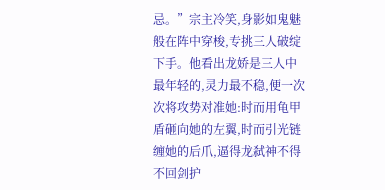忌。”宗主冷笑,身影如鬼魅般在阵中穿梭,专挑三人破绽下手。他看出龙娇是三人中最年轻的,灵力最不稳,便一次次将攻势对准她:时而用龟甲盾砸向她的左翼,时而引光链缠她的后爪,逼得龙弑神不得不回剑护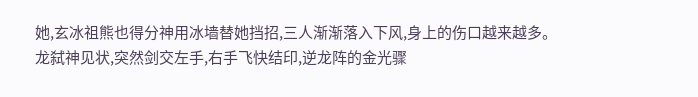她,玄冰祖熊也得分神用冰墙替她挡招,三人渐渐落入下风,身上的伤口越来越多。
龙弑神见状,突然剑交左手,右手飞快结印,逆龙阵的金光骤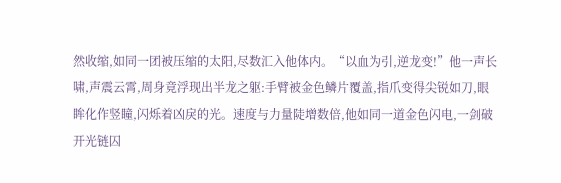然收缩,如同一团被压缩的太阳,尽数汇入他体内。“以血为引,逆龙变!”他一声长啸,声震云霄,周身竟浮现出半龙之躯:手臂被金色鳞片覆盖,指爪变得尖锐如刀,眼眸化作竖瞳,闪烁着凶戾的光。速度与力量陡增数倍,他如同一道金色闪电,一剑破开光链囚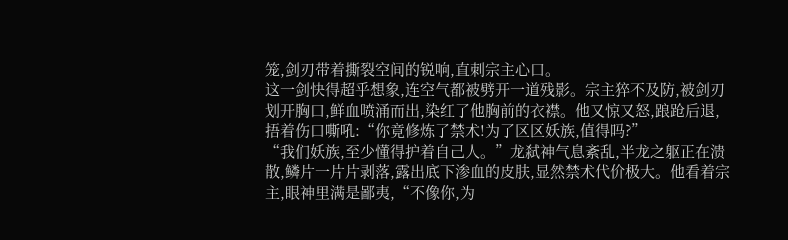笼,剑刃带着撕裂空间的锐响,直刺宗主心口。
这一剑快得超乎想象,连空气都被劈开一道残影。宗主猝不及防,被剑刃划开胸口,鲜血喷涌而出,染红了他胸前的衣襟。他又惊又怒,踉跄后退,捂着伤口嘶吼:“你竟修炼了禁术!为了区区妖族,值得吗?”
“我们妖族,至少懂得护着自己人。”龙弑神气息紊乱,半龙之躯正在溃散,鳞片一片片剥落,露出底下渗血的皮肤,显然禁术代价极大。他看着宗主,眼神里满是鄙夷,“不像你,为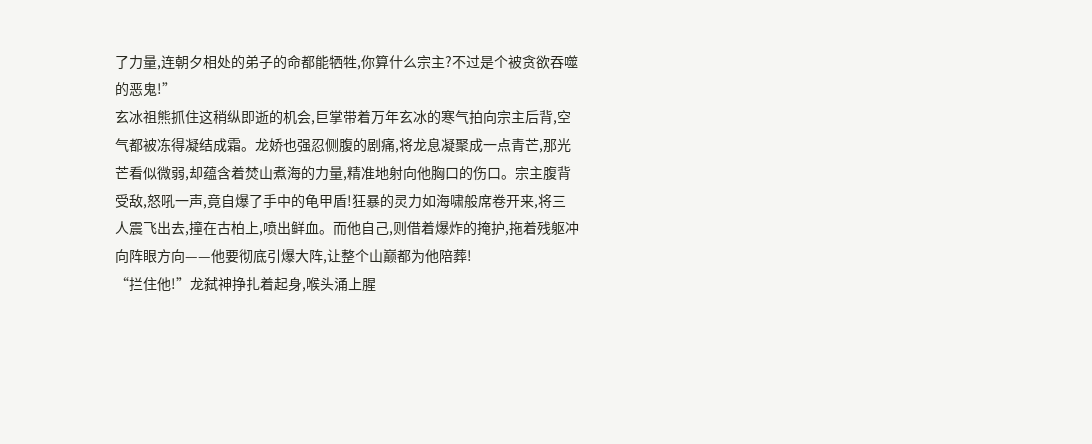了力量,连朝夕相处的弟子的命都能牺牲,你算什么宗主?不过是个被贪欲吞噬的恶鬼!”
玄冰祖熊抓住这稍纵即逝的机会,巨掌带着万年玄冰的寒气拍向宗主后背,空气都被冻得凝结成霜。龙娇也强忍侧腹的剧痛,将龙息凝聚成一点青芒,那光芒看似微弱,却蕴含着焚山煮海的力量,精准地射向他胸口的伤口。宗主腹背受敌,怒吼一声,竟自爆了手中的龟甲盾!狂暴的灵力如海啸般席卷开来,将三人震飞出去,撞在古柏上,喷出鲜血。而他自己,则借着爆炸的掩护,拖着残躯冲向阵眼方向——他要彻底引爆大阵,让整个山巅都为他陪葬!
“拦住他!”龙弑神挣扎着起身,喉头涌上腥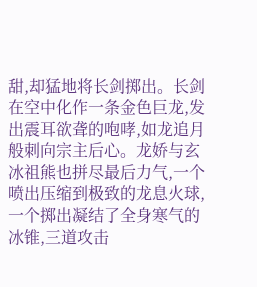甜,却猛地将长剑掷出。长剑在空中化作一条金色巨龙,发出震耳欲聋的咆哮,如龙追月般刺向宗主后心。龙娇与玄冰祖熊也拼尽最后力气,一个喷出压缩到极致的龙息火球,一个掷出凝结了全身寒气的冰锥,三道攻击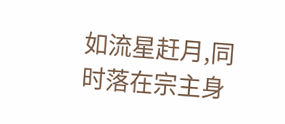如流星赶月,同时落在宗主身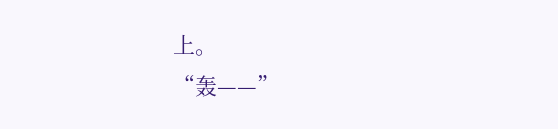上。
“轰——”